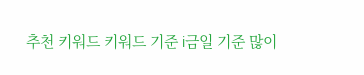추천 키워드 키워드 기준 i금일 기준 많이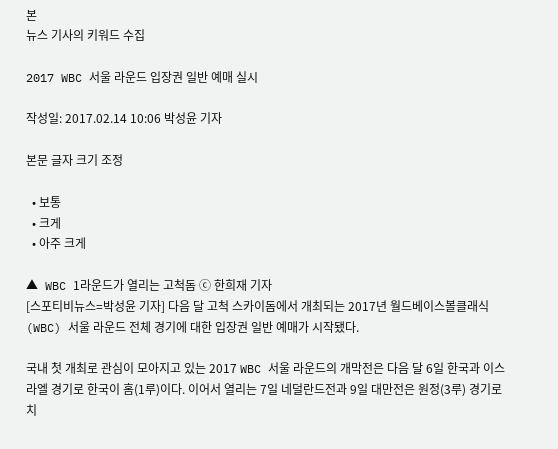본
뉴스 기사의 키워드 수집

2017 WBC 서울 라운드 입장권 일반 예매 실시

작성일: 2017.02.14 10:06 박성윤 기자

본문 글자 크기 조정

  • 보통
  • 크게
  • 아주 크게

▲ WBC 1라운드가 열리는 고척돔 ⓒ 한희재 기자
[스포티비뉴스=박성윤 기자] 다음 달 고척 스카이돔에서 개최되는 2017년 월드베이스볼클래식(WBC) 서울 라운드 전체 경기에 대한 입장권 일반 예매가 시작됐다.

국내 첫 개최로 관심이 모아지고 있는 2017 WBC 서울 라운드의 개막전은 다음 달 6일 한국과 이스라엘 경기로 한국이 홈(1루)이다. 이어서 열리는 7일 네덜란드전과 9일 대만전은 원정(3루) 경기로 치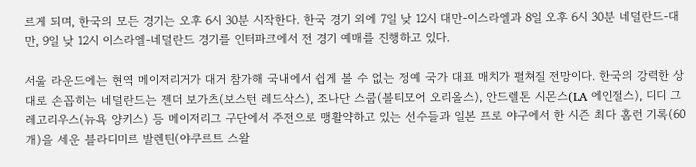르게 되며, 한국의 모든 경기는 오후 6시 30분 시작한다. 한국 경기 외에 7일 낮 12시 대만-이스라엘과 8일 오후 6시 30분 네덜란드-대만, 9일 낮 12시 이스라엘-네덜란드 경기를 인터파크에서 전 경기 예매를 진행하고 있다.

서울 라운드에는 현역 메이저리거가 대거 참가해 국내에서 쉽게 볼 수 없는 정예 국가 대표 매치가 펼쳐질 전망이다. 한국의 강력한 상대로 손꼽히는 네덜란드는 젠더 보가츠(보스턴 레드삭스), 조나단 스쿱(볼티모어 오리올스), 안드렐톤 시몬스(LA 에인절스), 디디 그레고리우스(뉴욕 양키스) 등 메이저리그 구단에서 주전으로 맹활약하고 있는 선수들과 일본 프로 야구에서 한 시즌 최다 홈런 기록(60개)을 세운 블라디미르 발렌틴(야쿠르트 스왈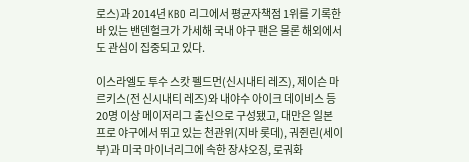로스)과 2014년 KBO 리그에서 평균자책점 1위를 기록한 바 있는 밴덴헐크가 가세해 국내 야구 팬은 물론 해외에서도 관심이 집중되고 있다.

이스라엘도 투수 스캇 펠드먼(신시내티 레즈), 제이슨 마르키스(전 신시내티 레즈)와 내야수 아이크 데이비스 등 20명 이상 메이저리그 출신으로 구성됐고, 대만은 일본 프로 야구에서 뛰고 있는 천관위(지바 롯데), 궈쥔린(세이부)과 미국 마이너리그에 속한 장샤오징, 로궈화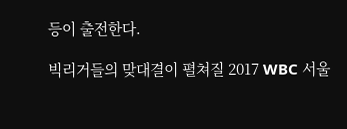등이 출전한다.

빅리거들의 맞대결이 펼쳐질 2017 WBC 서울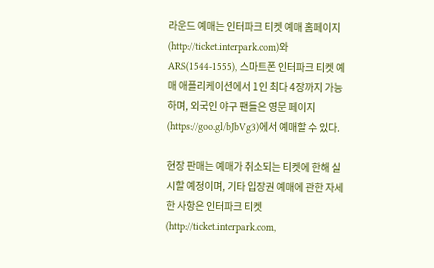라운드 예매는 인터파크 티켓 예매 홈페이지(http://ticket.interpark.com)와 ARS(1544-1555), 스마트폰 인터파크 티켓 예매 애플리케이션에서 1인 최다 4장까지 가능하며, 외국인 야구 팬들은 영문 페이지(https://goo.gl/bJbVg3)에서 예매할 수 있다.

현장 판매는 예매가 취소되는 티켓에 한해 실시할 예정이며, 기타 입장권 예매에 관한 자세한 사항은 인터파크 티켓(http://ticket.interpark.com,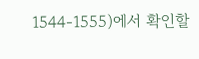1544-1555)에서 확인할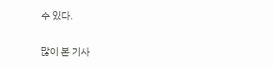수 있다.


많이 본 기사